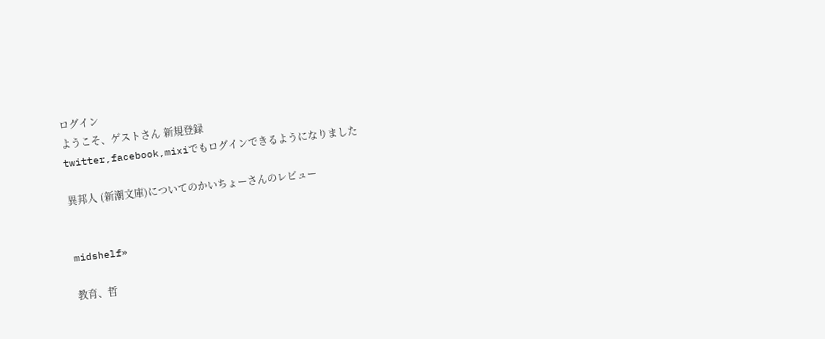ログイン
ようこそ、ゲストさん 新規登録
twitter,facebook,mixiでもログインできるようになりました

異邦人 (新潮文庫)についてのかいちょーさんのレビュー


midshelf»

教育、哲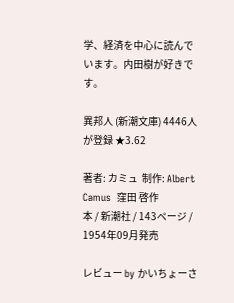学、経済を中心に読んでいます。内田樹が好きです。

異邦人 (新潮文庫) 4446人が登録 ★3.62

著者: カミュ  制作: Albert Camus  窪田 啓作
本 / 新潮社 / 143ページ / 1954年09月発売

レビュー by かいちょーさ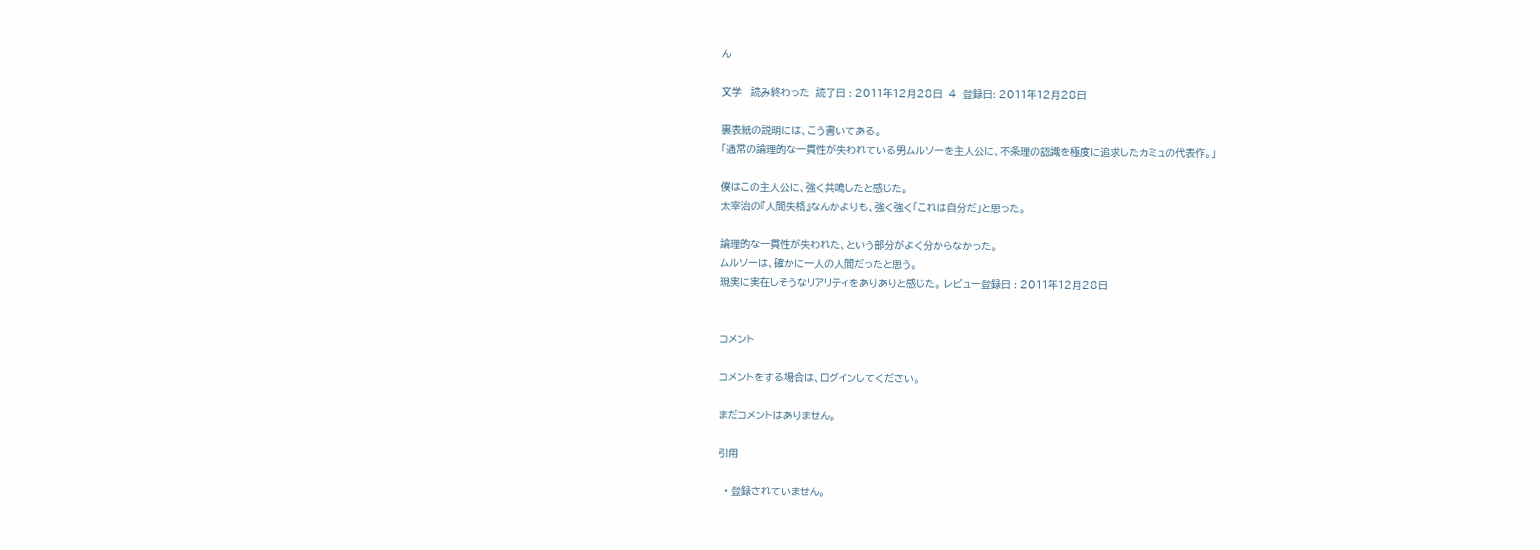ん

文学   読み終わった  読了日 : 2011年12月28日  4  登録日: 2011年12月28日

裏表紙の説明には、こう書いてある。
「通常の論理的な一貫性が失われている男ムルソーを主人公に、不条理の認識を極度に追求したカミュの代表作。」

僕はこの主人公に、強く共鳴したと感じた。
太宰治の『人間失格』なんかよりも、強く強く「これは自分だ」と思った。

論理的な一貫性が失われた、という部分がよく分からなかった。
ムルソーは、確かに一人の人間だったと思う。
現実に実在しそうなリアリティをありありと感じた。 レビュー登録日 : 2011年12月28日


コメント

コメントをする場合は、ログインしてください。

まだコメントはありません。

引用

  • 登録されていません。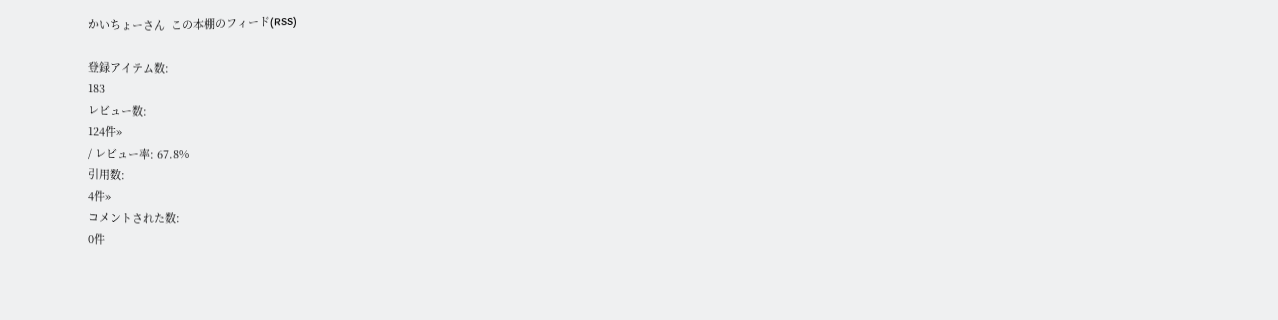かいちょーさん  この本棚のフィード(RSS)

登録アイテム数:
183
レビュー数:
124件»
/ レビュー率: 67.8%
引用数:
4件»
コメントされた数:
0件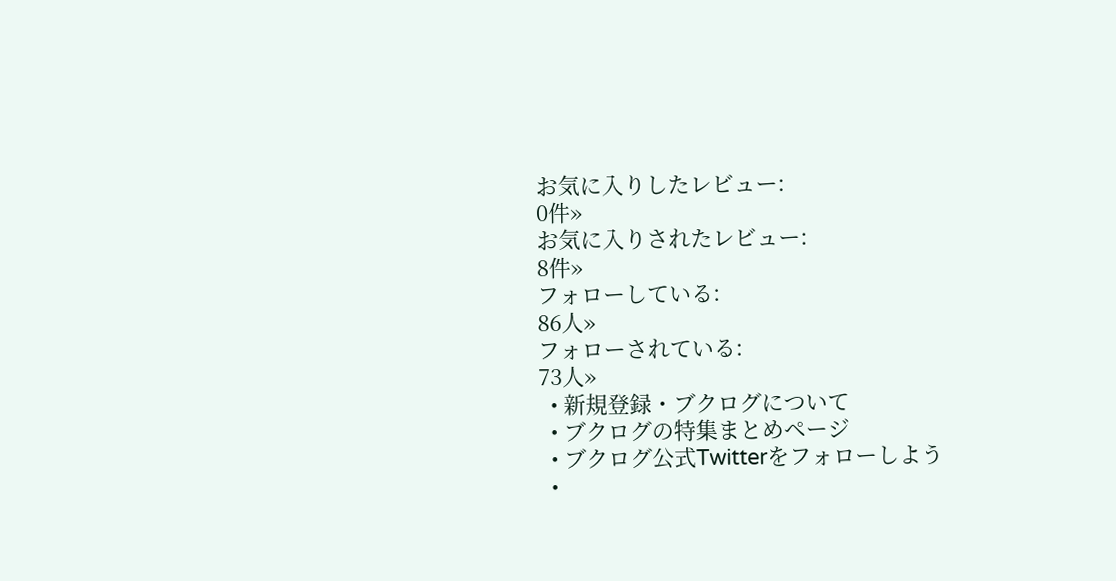お気に入りしたレビュー:
0件»
お気に入りされたレビュー:
8件»
フォローしている:
86人»
フォローされている:
73人»
  • 新規登録・ブクログについて
  • ブクログの特集まとめページ
  • ブクログ公式Twitterをフォローしよう
  •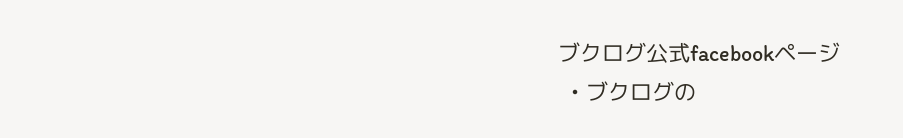ブクログ公式facebookページ
  • ブクログの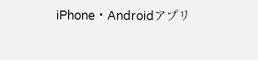iPhone・Androidアプリ